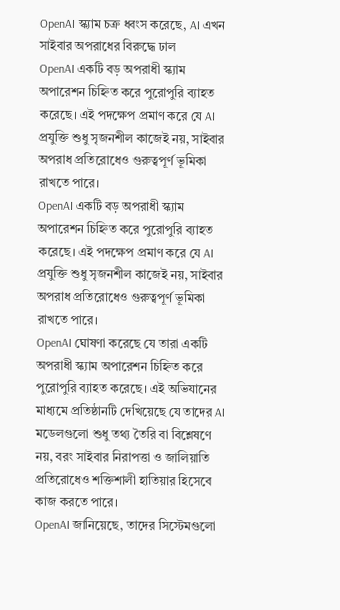OpenAI স্ক্যাম চক্র ধ্বংস করেছে, AI এখন সাইবার অপরাধের বিরুদ্ধে ঢাল
OpenAI একটি বড় অপরাধী স্ক্যাম অপারেশন চিহ্নিত করে পুরোপুরি ব্যাহত করেছে। এই পদক্ষেপ প্রমাণ করে যে AI প্রযুক্তি শুধু সৃজনশীল কাজেই নয়, সাইবার অপরাধ প্রতিরোধেও গুরুত্বপূর্ণ ভূমিকা রাখতে পারে।
OpenAI একটি বড় অপরাধী স্ক্যাম অপারেশন চিহ্নিত করে পুরোপুরি ব্যাহত করেছে। এই পদক্ষেপ প্রমাণ করে যে AI প্রযুক্তি শুধু সৃজনশীল কাজেই নয়, সাইবার অপরাধ প্রতিরোধেও গুরুত্বপূর্ণ ভূমিকা রাখতে পারে।
OpenAI ঘোষণা করেছে যে তারা একটি অপরাধী স্ক্যাম অপারেশন চিহ্নিত করে পুরোপুরি ব্যাহত করেছে। এই অভিযানের মাধ্যমে প্রতিষ্ঠানটি দেখিয়েছে যে তাদের AI মডেলগুলো শুধু তথ্য তৈরি বা বিশ্লেষণে নয়, বরং সাইবার নিরাপত্তা ও জালিয়াতি প্রতিরোধেও শক্তিশালী হাতিয়ার হিসেবে কাজ করতে পারে।
OpenAI জানিয়েছে, তাদের সিস্টেমগুলো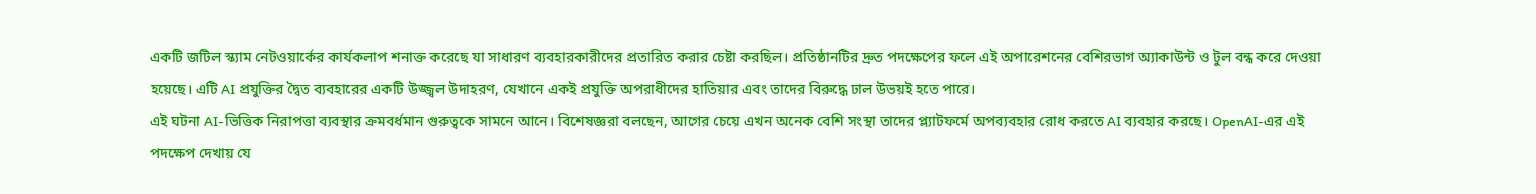একটি জটিল স্ক্যাম নেটওয়ার্কের কার্যকলাপ শনাক্ত করেছে যা সাধারণ ব্যবহারকারীদের প্রতারিত করার চেষ্টা করছিল। প্রতিষ্ঠানটির দ্রুত পদক্ষেপের ফলে এই অপারেশনের বেশিরভাগ অ্যাকাউন্ট ও টুল বন্ধ করে দেওয়া হয়েছে। এটি AI প্রযুক্তির দ্বৈত ব্যবহারের একটি উজ্জ্বল উদাহরণ, যেখানে একই প্রযুক্তি অপরাধীদের হাতিয়ার এবং তাদের বিরুদ্ধে ঢাল উভয়ই হতে পারে।
এই ঘটনা AI-ভিত্তিক নিরাপত্তা ব্যবস্থার ক্রমবর্ধমান গুরুত্বকে সামনে আনে। বিশেষজ্ঞরা বলছেন, আগের চেয়ে এখন অনেক বেশি সংস্থা তাদের প্ল্যাটফর্মে অপব্যবহার রোধ করতে AI ব্যবহার করছে। OpenAI-এর এই পদক্ষেপ দেখায় যে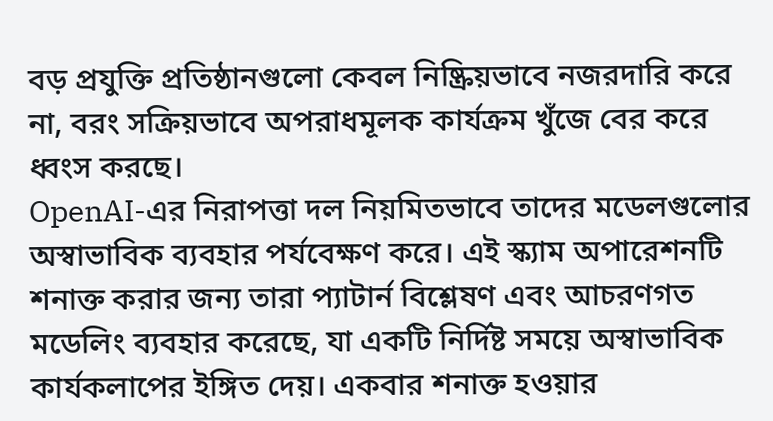বড় প্রযুক্তি প্রতিষ্ঠানগুলো কেবল নিষ্ক্রিয়ভাবে নজরদারি করে না, বরং সক্রিয়ভাবে অপরাধমূলক কার্যক্রম খুঁজে বের করে ধ্বংস করছে।
OpenAI-এর নিরাপত্তা দল নিয়মিতভাবে তাদের মডেলগুলোর অস্বাভাবিক ব্যবহার পর্যবেক্ষণ করে। এই স্ক্যাম অপারেশনটি শনাক্ত করার জন্য তারা প্যাটার্ন বিশ্লেষণ এবং আচরণগত মডেলিং ব্যবহার করেছে, যা একটি নির্দিষ্ট সময়ে অস্বাভাবিক কার্যকলাপের ইঙ্গিত দেয়। একবার শনাক্ত হওয়ার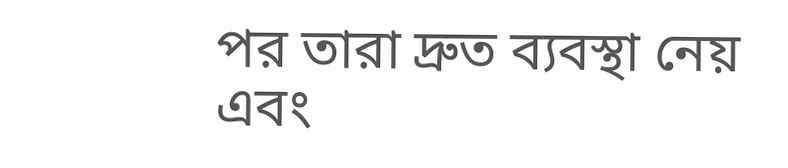পর তারা দ্রুত ব্যবস্থা নেয় এবং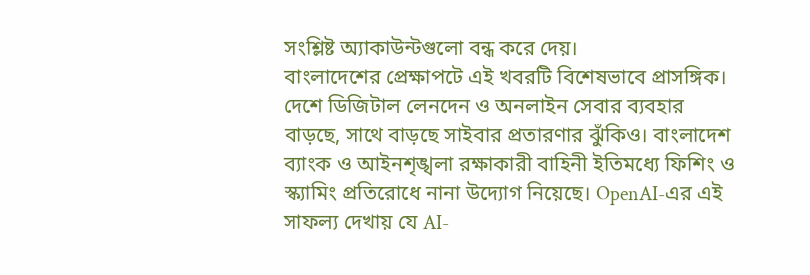সংশ্লিষ্ট অ্যাকাউন্টগুলো বন্ধ করে দেয়।
বাংলাদেশের প্রেক্ষাপটে এই খবরটি বিশেষভাবে প্রাসঙ্গিক। দেশে ডিজিটাল লেনদেন ও অনলাইন সেবার ব্যবহার বাড়ছে, সাথে বাড়ছে সাইবার প্রতারণার ঝুঁকিও। বাংলাদেশ ব্যাংক ও আইনশৃঙ্খলা রক্ষাকারী বাহিনী ইতিমধ্যে ফিশিং ও স্ক্যামিং প্রতিরোধে নানা উদ্যোগ নিয়েছে। OpenAI-এর এই সাফল্য দেখায় যে AI-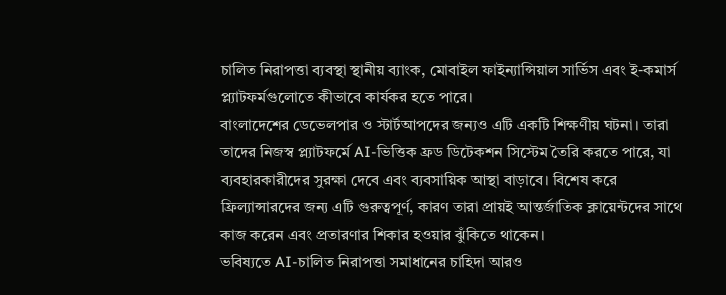চালিত নিরাপত্তা ব্যবস্থা স্থানীয় ব্যাংক, মোবাইল ফাইন্যান্সিয়াল সার্ভিস এবং ই-কমার্স প্ল্যাটফর্মগুলোতে কীভাবে কার্যকর হতে পারে।
বাংলাদেশের ডেভেলপার ও স্টার্টআপদের জন্যও এটি একটি শিক্ষণীয় ঘটনা। তারা তাদের নিজস্ব প্ল্যাটফর্মে AI-ভিত্তিক ফ্রড ডিটেকশন সিস্টেম তৈরি করতে পারে, যা ব্যবহারকারীদের সুরক্ষা দেবে এবং ব্যবসায়িক আস্থা বাড়াবে। বিশেষ করে ফ্রিল্যান্সারদের জন্য এটি গুরুত্বপূর্ণ, কারণ তারা প্রায়ই আন্তর্জাতিক ক্লায়েন্টদের সাথে কাজ করেন এবং প্রতারণার শিকার হওয়ার ঝুঁকিতে থাকেন।
ভবিষ্যতে AI-চালিত নিরাপত্তা সমাধানের চাহিদা আরও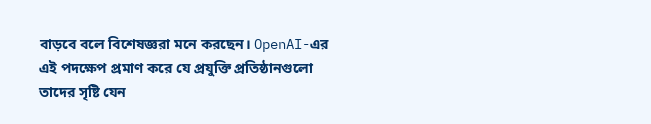বাড়বে বলে বিশেষজ্ঞরা মনে করছেন। OpenAI-এর এই পদক্ষেপ প্রমাণ করে যে প্রযুক্তি প্রতিষ্ঠানগুলো তাদের সৃষ্টি যেন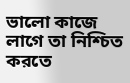ভালো কাজে লাগে তা নিশ্চিত করতে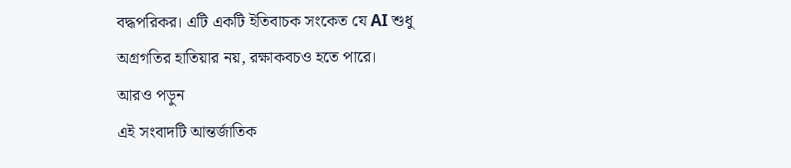বদ্ধপরিকর। এটি একটি ইতিবাচক সংকেত যে AI শুধু অগ্রগতির হাতিয়ার নয়, রক্ষাকবচও হতে পারে।
আরও পড়ুন
এই সংবাদটি আন্তর্জাতিক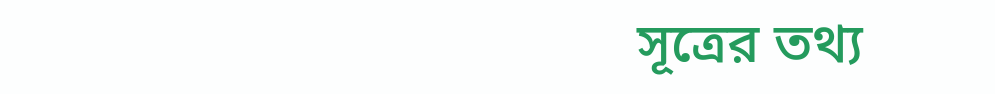সূত্রের তথ্য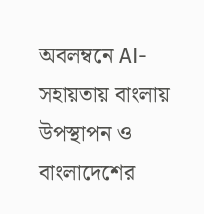অবলম্বনে AI-সহায়তায় বাংলায় উপস্থাপন ও বাংলাদেশের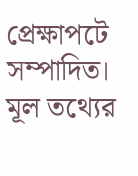প্রেক্ষাপটে সম্পাদিত। মূল তথ্যের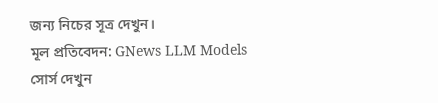জন্য নিচের সূত্র দেখুন।
মূল প্রতিবেদন: GNews LLM Models
সোর্স দেখুন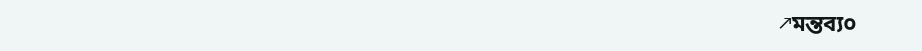↗মন্তব্য০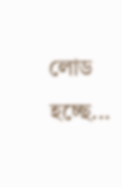লোড হচ্ছে...